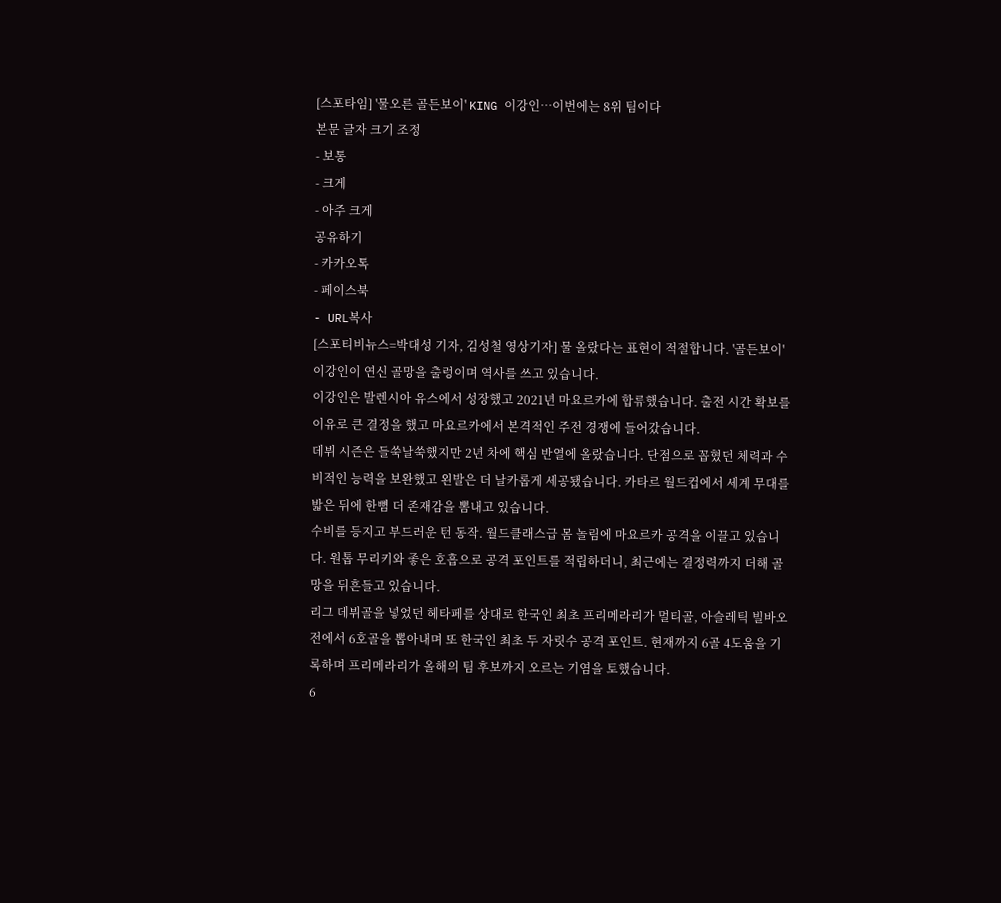[스포타임] '물오른 골든보이' KING 이강인…이번에는 8위 팀이다
본문 글자 크기 조정
- 보통
- 크게
- 아주 크게
공유하기
- 카카오톡
- 페이스북
- URL복사
[스포티비뉴스=박대성 기자, 김성철 영상기자] 물 올랐다는 표현이 적절합니다. '골든보이' 이강인이 연신 골망을 출렁이며 역사를 쓰고 있습니다.
이강인은 발렌시아 유스에서 성장했고 2021년 마요르카에 합류했습니다. 출전 시간 확보를 이유로 큰 결정을 했고 마요르카에서 본격적인 주전 경쟁에 들어갔습니다.
데뷔 시즌은 들쑥날쑥했지만 2년 차에 핵심 반열에 올랐습니다. 단점으로 꼽혔던 체력과 수비적인 능력을 보완했고 왼발은 더 날카롭게 세공됐습니다. 카타르 월드컵에서 세계 무대를 밟은 뒤에 한뼘 더 존재감을 뽐내고 있습니다.
수비를 등지고 부드러운 턴 동작. 월드클래스급 몸 놀림에 마요르카 공격을 이끌고 있습니다. 원톱 무리키와 좋은 호흡으로 공격 포인트를 적립하더니, 최근에는 결정력까지 더해 골망을 뒤흔들고 있습니다.
리그 데뷔골을 넣었던 헤타페를 상대로 한국인 최초 프리메라리가 멀티골, 아슬레틱 빌바오전에서 6호골을 뽑아내며 또 한국인 최초 두 자릿수 공격 포인트. 현재까지 6골 4도움을 기록하며 프리메라리가 올해의 팀 후보까지 오르는 기염을 토했습니다.
6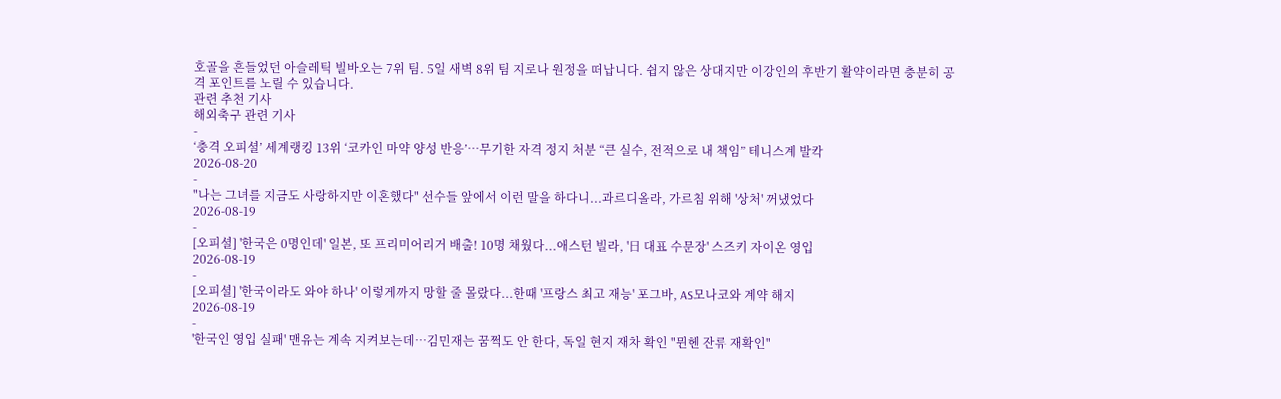호골을 흔들었던 아슬레틱 빌바오는 7위 팀. 5일 새벽 8위 팀 지로나 원정을 떠납니다. 쉽지 않은 상대지만 이강인의 후반기 활약이라면 충분히 공격 포인트를 노릴 수 있습니다.
관련 추천 기사
해외축구 관련 기사
-
‘충격 오피셜’ 세계랭킹 13위 ‘코카인 마약 양성 반응’…무기한 자격 정지 처분 “큰 실수, 전적으로 내 책임” 테니스계 발칵
2026-08-20
-
"나는 그녀를 지금도 사랑하지만 이혼했다" 선수들 앞에서 이런 말을 하다니...과르디올라, 가르침 위해 '상처' 꺼냈었다
2026-08-19
-
[오피셜] '한국은 0명인데' 일본, 또 프리미어리거 배출! 10명 채웠다...애스턴 빌라, '日 대표 수문장' 스즈키 자이온 영입
2026-08-19
-
[오피셜] '한국이라도 와야 하나' 이렇게까지 망할 줄 몰랐다...한때 '프랑스 최고 재능' 포그바, AS모나코와 계약 해지
2026-08-19
-
'한국인 영입 실패' 맨유는 계속 지켜보는데…김민재는 꿈쩍도 안 한다, 독일 현지 재차 확인 "뮌헨 잔류 재확인"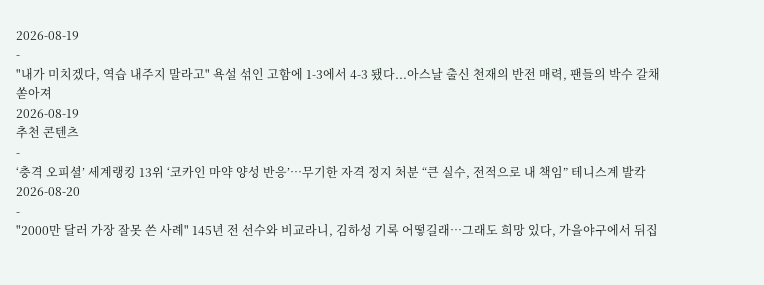2026-08-19
-
"내가 미치겠다, 역습 내주지 말라고" 욕설 섞인 고함에 1-3에서 4-3 됐다...아스날 출신 천재의 반전 매력, 팬들의 박수 갈채 쏟아져
2026-08-19
추천 콘텐츠
-
‘충격 오피셜’ 세계랭킹 13위 ‘코카인 마약 양성 반응’…무기한 자격 정지 처분 “큰 실수, 전적으로 내 책임” 테니스계 발칵
2026-08-20
-
"2000만 달러 가장 잘못 쓴 사례" 145년 전 선수와 비교라니, 김하성 기록 어떻길래…그래도 희망 있다, 가을야구에서 뒤집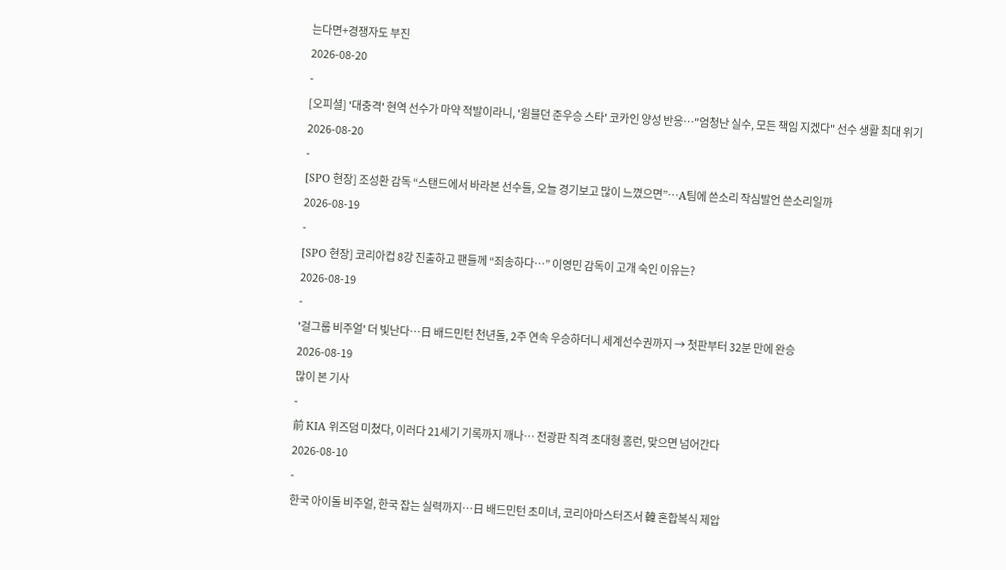는다면+경쟁자도 부진
2026-08-20
-
[오피셜] '대충격' 현역 선수가 마약 적발이라니, '윔블던 준우승 스타' 코카인 양성 반응…"엄청난 실수, 모든 책임 지겠다" 선수 생활 최대 위기
2026-08-20
-
[SPO 현장] 조성환 감독 “스탠드에서 바라본 선수들, 오늘 경기보고 많이 느꼈으면”…A팀에 쓴소리 작심발언 쓴소리일까
2026-08-19
-
[SPO 현장] 코리아컵 8강 진출하고 팬들께 “죄송하다…” 이영민 감독이 고개 숙인 이유는?
2026-08-19
-
'걸그룹 비주얼' 더 빛난다…日 배드민턴 천년돌, 2주 연속 우승하더니 세계선수권까지 → 첫판부터 32분 만에 완승
2026-08-19
많이 본 기사
-
前 KIA 위즈덤 미쳤다, 이러다 21세기 기록까지 깨나… 전광판 직격 초대형 홈런, 맞으면 넘어간다
2026-08-10
-
한국 아이돌 비주얼, 한국 잡는 실력까지…日 배드민턴 초미녀, 코리아마스터즈서 韓 혼합복식 제압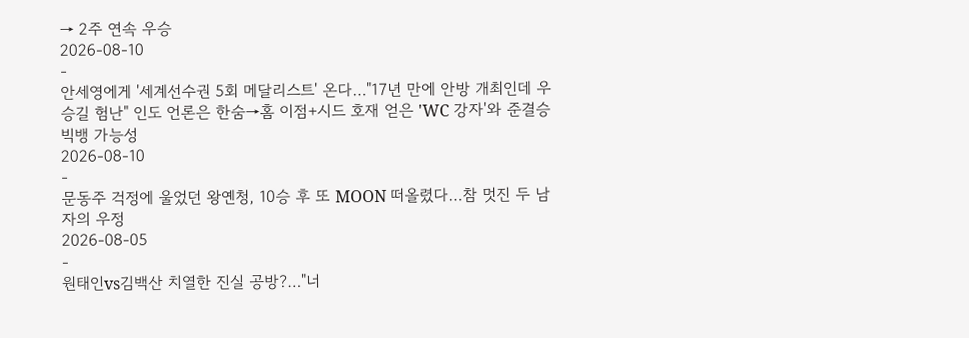→ 2주 연속 우승
2026-08-10
-
안세영에게 '세계선수권 5회 메달리스트' 온다…"17년 만에 안방 개최인데 우승길 험난" 인도 언론은 한숨→홈 이점+시드 호재 얻은 'WC 강자'와 준결승 빅뱅 가능성
2026-08-10
-
문동주 걱정에 울었던 왕옌청, 10승 후 또 MOON 떠올렸다…참 멋진 두 남자의 우정
2026-08-05
-
원태인vs김백산 치열한 진실 공방?…"너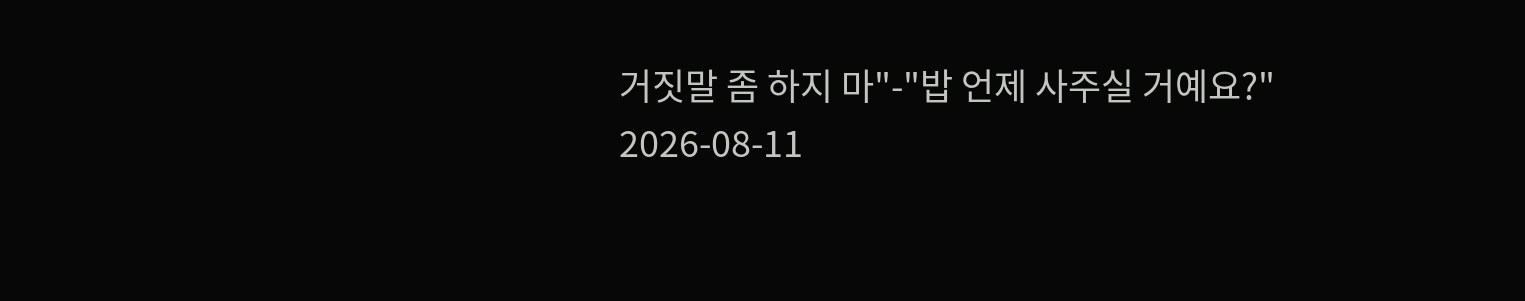거짓말 좀 하지 마"-"밥 언제 사주실 거예요?"
2026-08-11